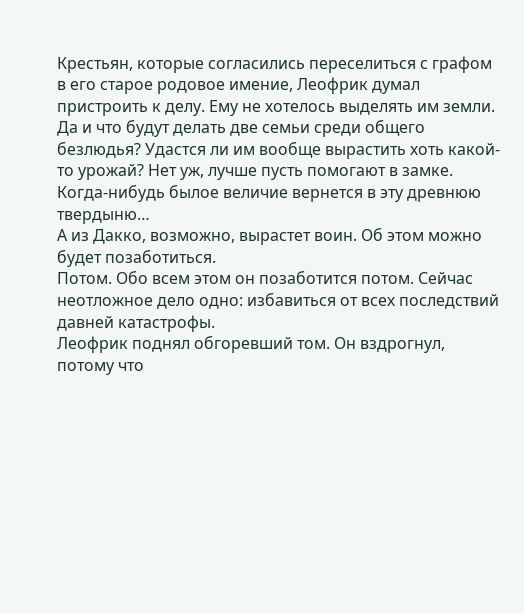Крестьян, которые согласились переселиться с графом в его старое родовое имение, Леофрик думал пристроить к делу. Ему не хотелось выделять им земли. Да и что будут делать две семьи среди общего безлюдья? Удастся ли им вообще вырастить хоть какой-то урожай? Нет уж, лучше пусть помогают в замке. Когда-нибудь былое величие вернется в эту древнюю твердыню…
А из Дакко, возможно, вырастет воин. Об этом можно будет позаботиться.
Потом. Обо всем этом он позаботится потом. Сейчас неотложное дело одно: избавиться от всех последствий давней катастрофы.
Леофрик поднял обгоревший том. Он вздрогнул, потому что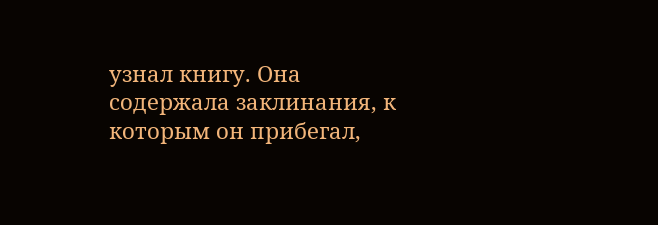узнал книгу. Она содержала заклинания, к которым он прибегал,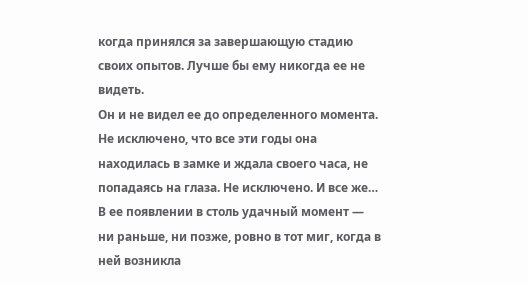когда принялся за завершающую стадию своих опытов. Лучше бы ему никогда ее не видеть.
Он и не видел ее до определенного момента. Не исключено, что все эти годы она находилась в замке и ждала своего часа, не попадаясь на глаза. Не исключено. И все же… В ее появлении в столь удачный момент — ни раньше, ни позже, ровно в тот миг, когда в ней возникла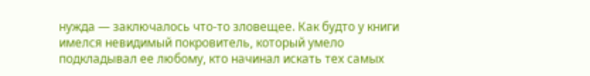нужда — заключалось что-то зловещее. Как будто у книги имелся невидимый покровитель, который умело подкладывал ее любому, кто начинал искать тех самых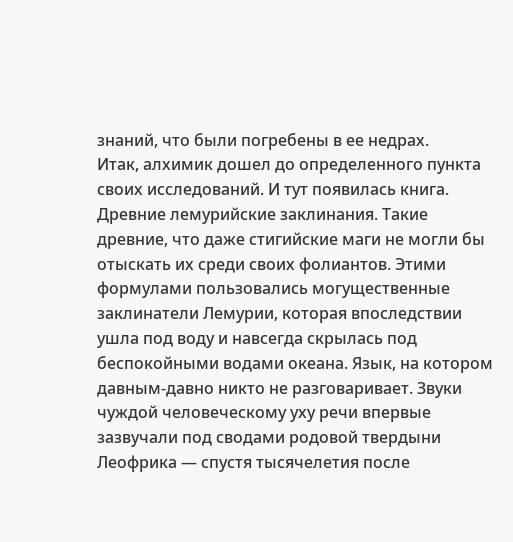знаний, что были погребены в ее недрах.
Итак, алхимик дошел до определенного пункта своих исследований. И тут появилась книга. Древние лемурийские заклинания. Такие древние, что даже стигийские маги не могли бы отыскать их среди своих фолиантов. Этими формулами пользовались могущественные заклинатели Лемурии, которая впоследствии ушла под воду и навсегда скрылась под беспокойными водами океана. Язык, на котором давным-давно никто не разговаривает. Звуки чуждой человеческому уху речи впервые зазвучали под сводами родовой твердыни Леофрика — спустя тысячелетия после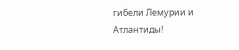гибели Лемурии и Атлантиды!